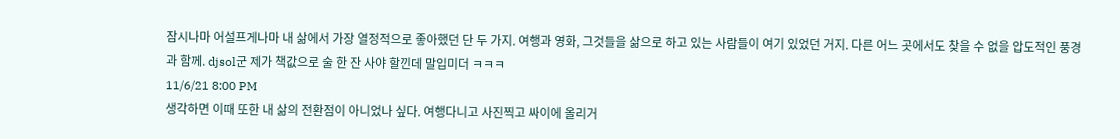잠시나마 어설프게나마 내 삶에서 가장 열정적으로 좋아했던 단 두 가지. 여행과 영화, 그것들을 삶으로 하고 있는 사람들이 여기 있었던 거지. 다른 어느 곳에서도 찾을 수 없을 압도적인 풍경과 함께. djsol군 제가 책값으로 술 한 잔 사야 할낀데 말입미더 ㅋㅋㅋ
11/6/21 8:00 PM
생각하면 이때 또한 내 삶의 전환점이 아니었나 싶다. 여행다니고 사진찍고 싸이에 올리거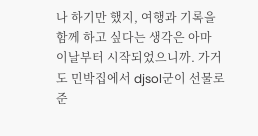나 하기만 했지, 여행과 기록을 함께 하고 싶다는 생각은 아마 이날부터 시작되었으니까. 가거도 민박집에서 djsol군이 선물로 준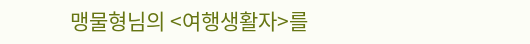맹물형님의 <여행생활자>를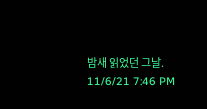밤새 읽었던 그날.
11/6/21 7:46 PM